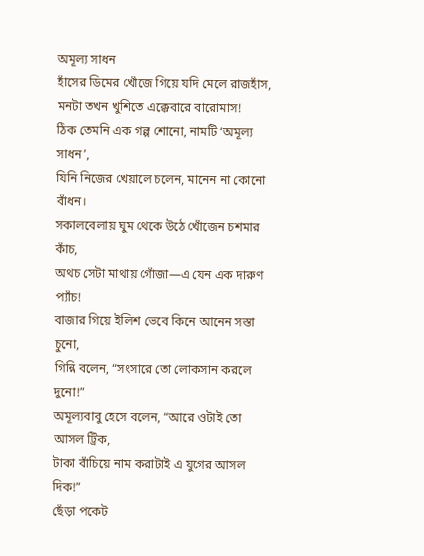অমূল্য সাধন
হাঁসের ডিমের খোঁজে গিয়ে যদি মেলে রাজহাঁস,
মনটা তখন খুশিতে এক্কেবারে বারোমাস!
ঠিক তেমনি এক গল্প শোনো, নামটি ‘অমূল্য সাধন’,
যিনি নিজের খেয়ালে চলেন, মানেন না কোনো বাঁধন।
সকালবেলায় ঘুম থেকে উঠে খোঁজেন চশমার কাঁচ,
অথচ সেটা মাথায় গোঁজা—এ যেন এক দারুণ প্যাঁচ!
বাজার গিয়ে ইলিশ ভেবে কিনে আনেন সস্তা চুনো,
গিন্নি বলেন, “সংসারে তো লোকসান করলে দুনো!”
অমূল্যবাবু হেসে বলেন, “আরে ওটাই তো আসল ট্রিক,
টাকা বাঁচিয়ে নাম করাটাই এ যুগের আসল দিক!”
ছেঁড়া পকেট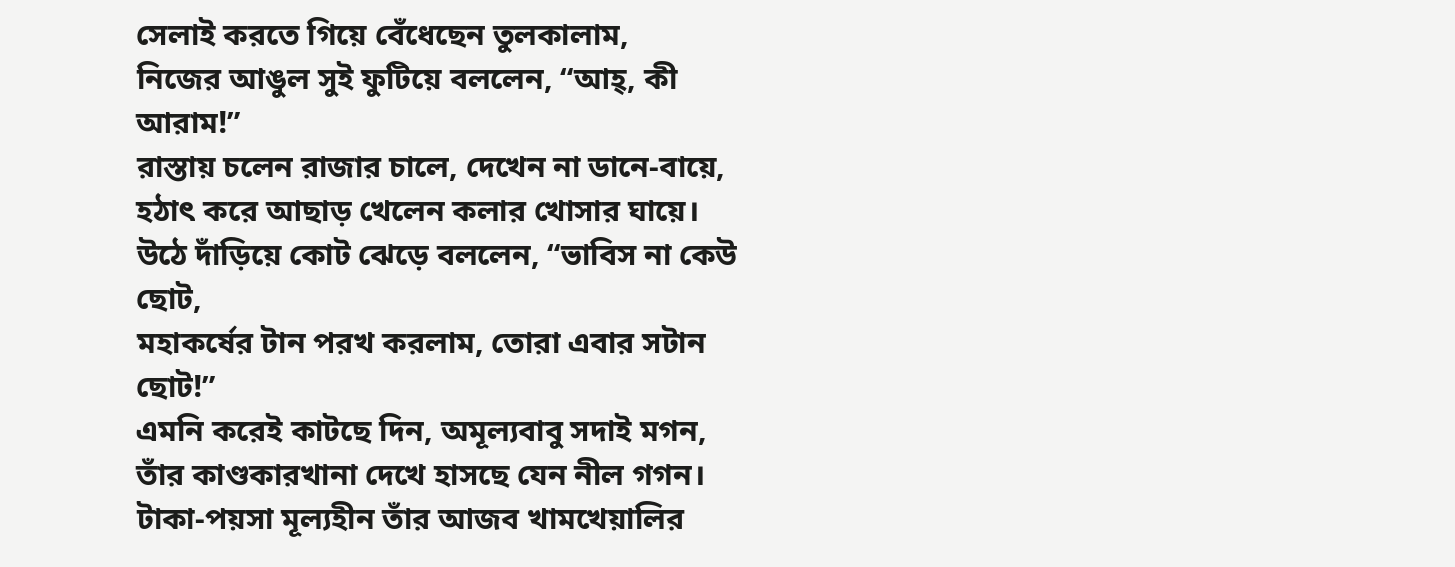সেলাই করতে গিয়ে বেঁধেছেন তুলকালাম,
নিজের আঙুল সুই ফুটিয়ে বললেন, “আহ্, কী আরাম!”
রাস্তায় চলেন রাজার চালে, দেখেন না ডানে-বায়ে,
হঠাৎ করে আছাড় খেলেন কলার খোসার ঘায়ে।
উঠে দাঁড়িয়ে কোট ঝেড়ে বললেন, “ভাবিস না কেউ ছোট,
মহাকর্ষের টান পরখ করলাম, তোরা এবার সটান ছোট!”
এমনি করেই কাটছে দিন, অমূল্যবাবু সদাই মগন,
তাঁর কাণ্ডকারখানা দেখে হাসছে যেন নীল গগন।
টাকা-পয়সা মূল্যহীন তাঁর আজব খামখেয়ালির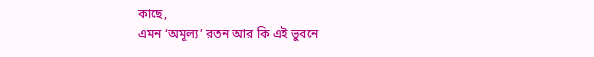কাছে,
এমন ‘অমূল্য’ রতন আর কি এই ভুবনে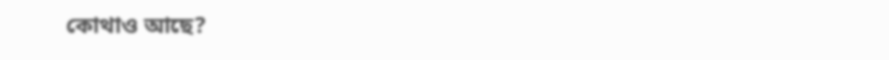কোথাও আছে?